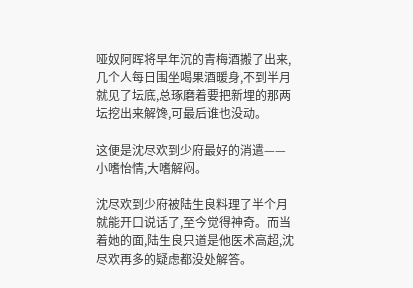哑奴阿晖将早年沉的青梅酒搬了出来,几个人每日围坐喝果酒暖身,不到半月就见了坛底,总琢磨着要把新埋的那两坛挖出来解馋,可最后谁也没动。

这便是沈尽欢到少府最好的消遣——小嗜怡情,大嗜解闷。

沈尽欢到少府被陆生良料理了半个月就能开口说话了,至今觉得神奇。而当着她的面,陆生良只道是他医术高超,沈尽欢再多的疑虑都没处解答。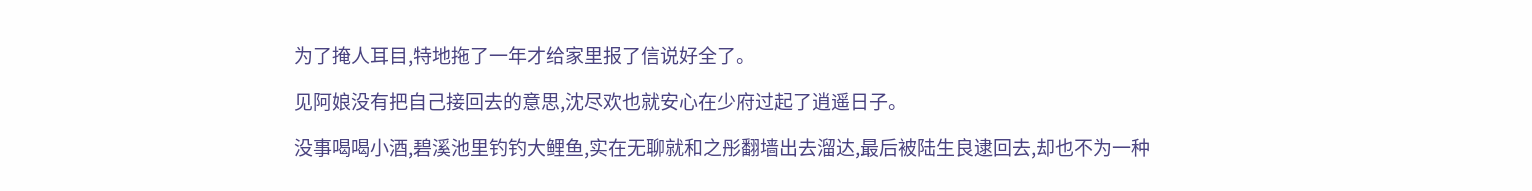为了掩人耳目,特地拖了一年才给家里报了信说好全了。

见阿娘没有把自己接回去的意思,沈尽欢也就安心在少府过起了逍遥日子。

没事喝喝小酒,碧溪池里钓钓大鲤鱼,实在无聊就和之彤翻墙出去溜达,最后被陆生良逮回去,却也不为一种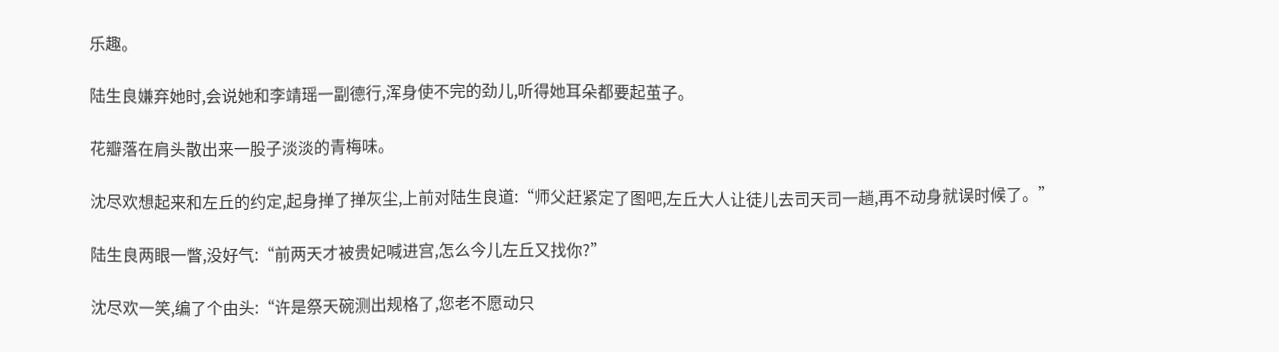乐趣。

陆生良嫌弃她时,会说她和李靖瑶一副德行,浑身使不完的劲儿,听得她耳朵都要起茧子。

花瓣落在肩头散出来一股子淡淡的青梅味。

沈尽欢想起来和左丘的约定,起身掸了掸灰尘,上前对陆生良道:“师父赶紧定了图吧,左丘大人让徒儿去司天司一趟,再不动身就误时候了。”

陆生良两眼一瞥,没好气:“前两天才被贵妃喊进宫,怎么今儿左丘又找你?”

沈尽欢一笑,编了个由头:“许是祭天碗测出规格了,您老不愿动只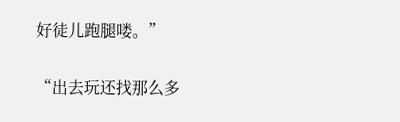好徒儿跑腿喽。”

“出去玩还找那么多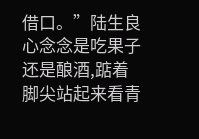借口。”陆生良心念念是吃果子还是酿酒,踮着脚尖站起来看青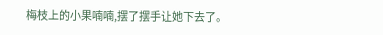梅枝上的小果喃喃,摆了摆手让她下去了。